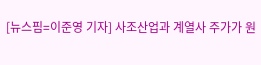[뉴스핌=이준영 기자] 사조산업과 계열사 주가가 원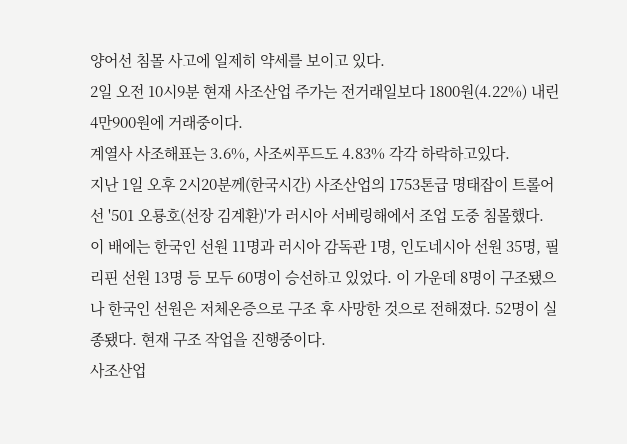양어선 침몰 사고에 일제히 약세를 보이고 있다.
2일 오전 10시9분 현재 사조산업 주가는 전거래일보다 1800원(4.22%) 내린 4만900원에 거래중이다.
계열사 사조해표는 3.6%, 사조씨푸드도 4.83% 각각 하락하고있다.
지난 1일 오후 2시20분께(한국시간) 사조산업의 1753톤급 명태잡이 트롤어선 '501 오룡호(선장 김계환)'가 러시아 서베링해에서 조업 도중 침몰했다.
이 배에는 한국인 선원 11명과 러시아 감독관 1명, 인도네시아 선원 35명, 필리핀 선원 13명 등 모두 60명이 승선하고 있었다. 이 가운데 8명이 구조됐으나 한국인 선원은 저체온증으로 구조 후 사망한 것으로 전해졌다. 52명이 실종됐다. 현재 구조 작업을 진행중이다.
사조산업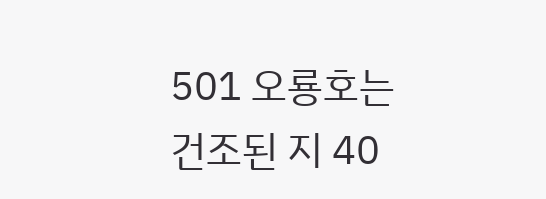501 오룡호는 건조된 지 40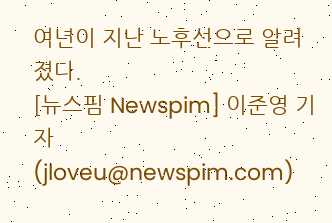여년이 지난 노후선으로 알려졌다.
[뉴스핌 Newspim] 이준영 기자 (jloveu@newspim.com)